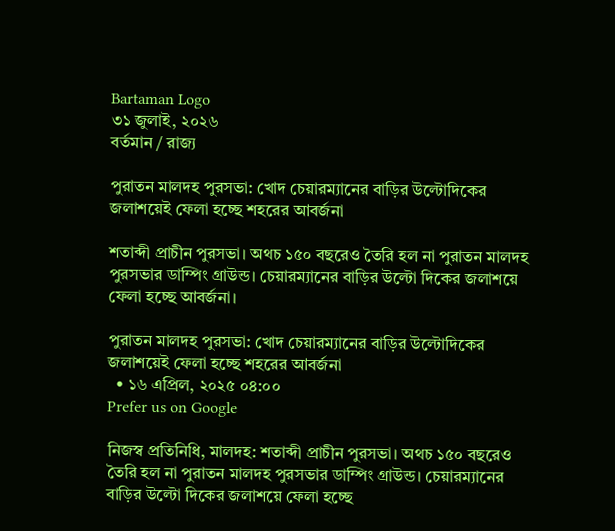Bartaman Logo
৩১ জুলাই, ২০২৬
বর্তমান / রাজ্য

পুরাতন মালদহ পুরসভা: খোদ চেয়ারম্যানের বাড়ির উল্টোদিকের জলাশয়েই ফেলা হচ্ছে শহরের আবর্জনা

শতাব্দী প্রাচীন পুরসভা। অথচ ১৫০ বছরেও তৈরি হল না পুরাতন মালদহ পুরসভার ডাম্পিং গ্রাউন্ড। চেয়ারম্যানের বাড়ির উল্টো দিকের জলাশয়ে ফেলা হচ্ছে আবর্জনা।

পুরাতন মালদহ পুরসভা: খোদ চেয়ারম্যানের বাড়ির উল্টোদিকের জলাশয়েই ফেলা হচ্ছে শহরের আবর্জনা
  • ১৬ এপ্রিল, ২০২৫ ০৪:০০
Prefer us on Google

নিজস্ব প্রতিনিধি, মালদহ: শতাব্দী প্রাচীন পুরসভা। অথচ ১৫০ বছরেও তৈরি হল না পুরাতন মালদহ পুরসভার ডাম্পিং গ্রাউন্ড। চেয়ারম্যানের বাড়ির উল্টো দিকের জলাশয়ে ফেলা হচ্ছে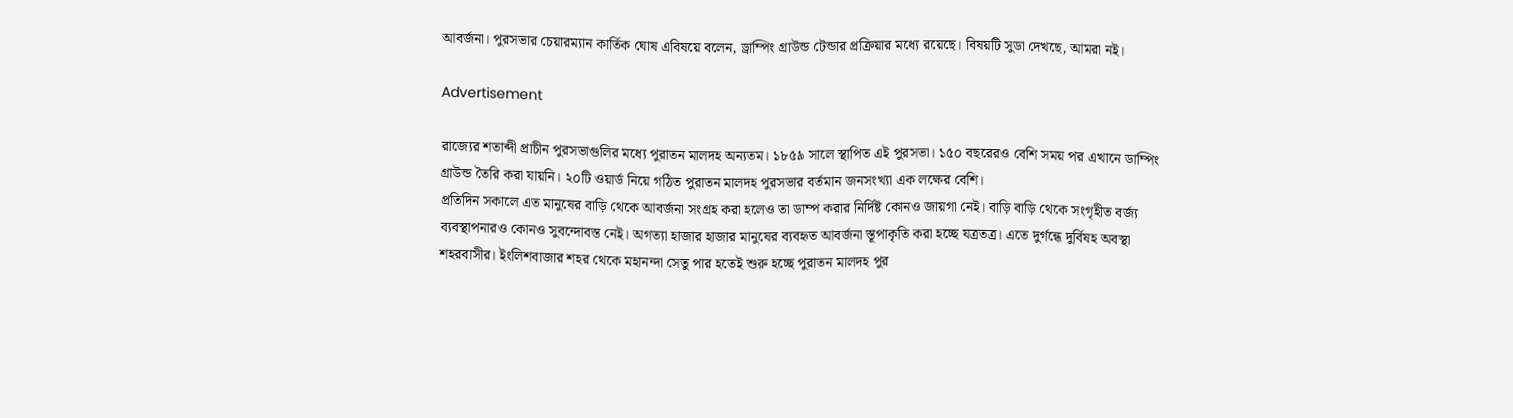আবর্জনা। পুরসভার চেয়ারম্যান কার্তিক ঘোষ এবিষয়ে বলেন, ড্রাম্পিং গ্রাউন্ড টেন্ডার প্রক্রিয়ার মধ্যে রয়েছে। বিষয়টি সুডা দেখছে, আমরা নই।

Advertisement

রাজ্যের শতাব্দী প্রাচীন পুরসভাগুলির মধ্যে পুরাতন মালদহ অন্যতম। ১৮৫৯ সালে স্থাপিত এই পুরসভা। ১৫০ বছরেরও বেশি সময় পর এখানে ডাম্পিং গ্রাউন্ড তৈরি করা যায়নি। ২০টি ওয়ার্ড নিয়ে গঠিত পুরাতন মালদহ পুরসভার বর্তমান জনসংখ্যা এক লক্ষের বেশি।
প্রতিদিন সকালে এত মানুষের বাড়ি থেকে আবর্জনা সংগ্রহ করা হলেও তা ডাম্প করার নির্দিষ্ট কোনও জায়গা নেই। বাড়ি বাড়ি থেকে সংগৃহীত বর্জ্য ব্যবস্থাপনারও কোনও সুবন্দোবস্ত নেই। অগত্যা হাজার হাজার মানুষের ব্যবহৃত আবর্জনা স্তূপাকৃতি করা হচ্ছে যত্রতত্র। এতে দুর্গন্ধে দুর্বিষহ অবস্থা শহরবাসীর। ইংলিশবাজার শহর থেকে মহানন্দা সেতু পার হতেই শুরু হচ্ছে পুরাতন মালদহ পুর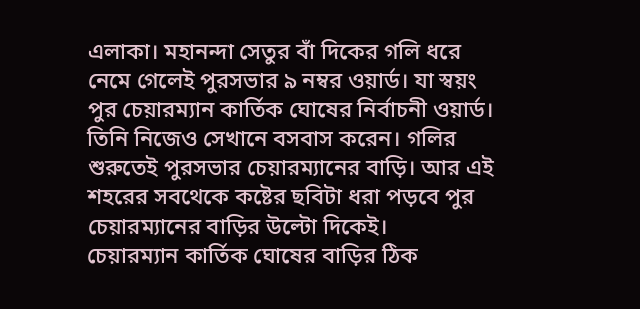এলাকা। মহানন্দা সেতুর বাঁ দিকের গলি ধরে নেমে গেলেই পুরসভার ৯ নম্বর ওয়ার্ড। যা স্বয়ং পুর চেয়ারম্যান কার্তিক ঘোষের নির্বাচনী ওয়ার্ড। তিনি নিজেও সেখানে বসবাস করেন। গলির শুরুতেই পুরসভার চেয়ারম্যানের বাড়ি। আর এই শহরের সবথেকে কষ্টের ছবিটা ধরা পড়বে পুর চেয়ারম্যানের বাড়ির উল্টো দিকেই।
চেয়ারম্যান কার্তিক ঘোষের বাড়ির ঠিক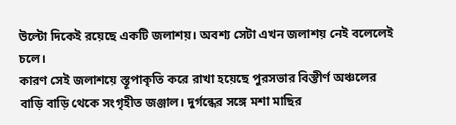উল্টো দিকেই রয়েছে একটি জলাশয়। অবশ্য সেটা এখন জলাশয় নেই বলেলেই চলে।
কারণ সেই জলাশয়ে স্তূপাকৃতি করে রাখা হয়েছে পুরসভার বিস্তীর্ণ অঞ্চলের বাড়ি বাড়ি থেকে সংগৃহীত জঞ্জাল। দুর্গন্ধের সঙ্গে মশা মাছির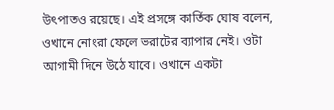উৎপাতও রয়েছে। এই প্রসঙ্গে কার্তিক ঘোষ বলেন, ওখানে নোংরা ফেলে ভরাটের ব্যাপার নেই। ওটা আগামী দিনে উঠে যাবে। ওখানে একটা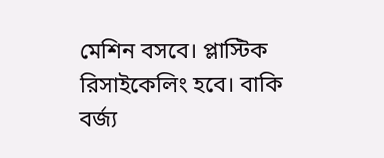মেশিন বসবে। প্লাস্টিক রিসাইকেলিং হবে। বাকি বর্জ্য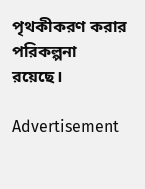পৃথকীকরণ করার পরিকল্পনা রয়েছে।

Advertisement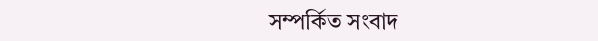সম্পর্কিত সংবাদ